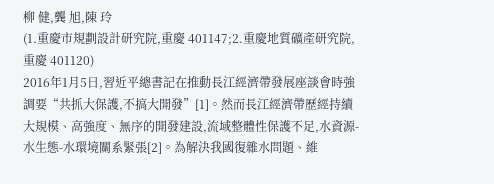柳 健,龔 旭,陳 玲
(1.重慶市規劃設計研究院,重慶 401147;2.重慶地質礦產研究院,重慶 401120)
2016年1月5日,習近平總書記在推動長江經濟帶發展座談會時強調要“共抓大保護,不搞大開發”[1]。然而長江經濟帶歷經持續大規模、高強度、無序的開發建設,流域整體性保護不足,水資源-水生態-水環境關系緊張[2]。為解決我國復雜水問題、維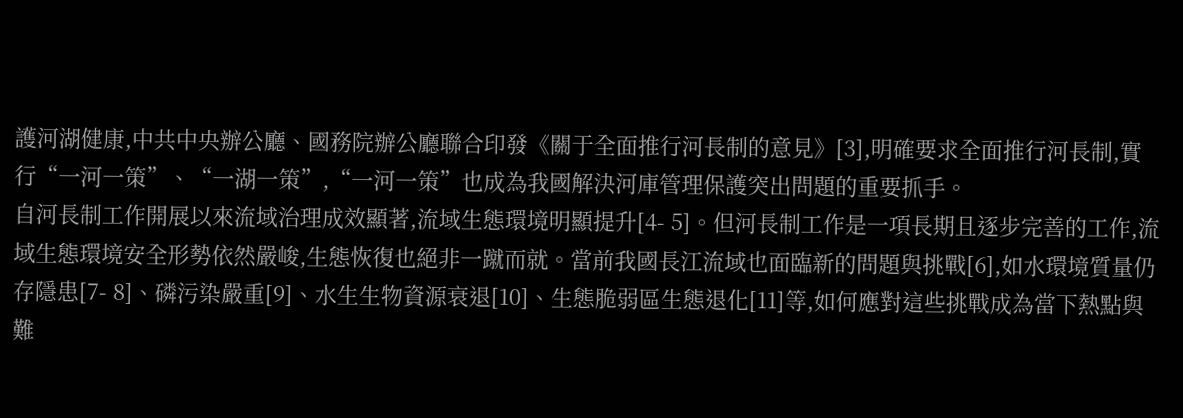護河湖健康,中共中央辦公廳、國務院辦公廳聯合印發《關于全面推行河長制的意見》[3],明確要求全面推行河長制,實行“一河一策”、“一湖一策”,“一河一策”也成為我國解決河庫管理保護突出問題的重要抓手。
自河長制工作開展以來流域治理成效顯著,流域生態環境明顯提升[4- 5]。但河長制工作是一項長期且逐步完善的工作,流域生態環境安全形勢依然嚴峻,生態恢復也絕非一蹴而就。當前我國長江流域也面臨新的問題與挑戰[6],如水環境質量仍存隱患[7- 8]、磷污染嚴重[9]、水生生物資源衰退[10]、生態脆弱區生態退化[11]等,如何應對這些挑戰成為當下熱點與難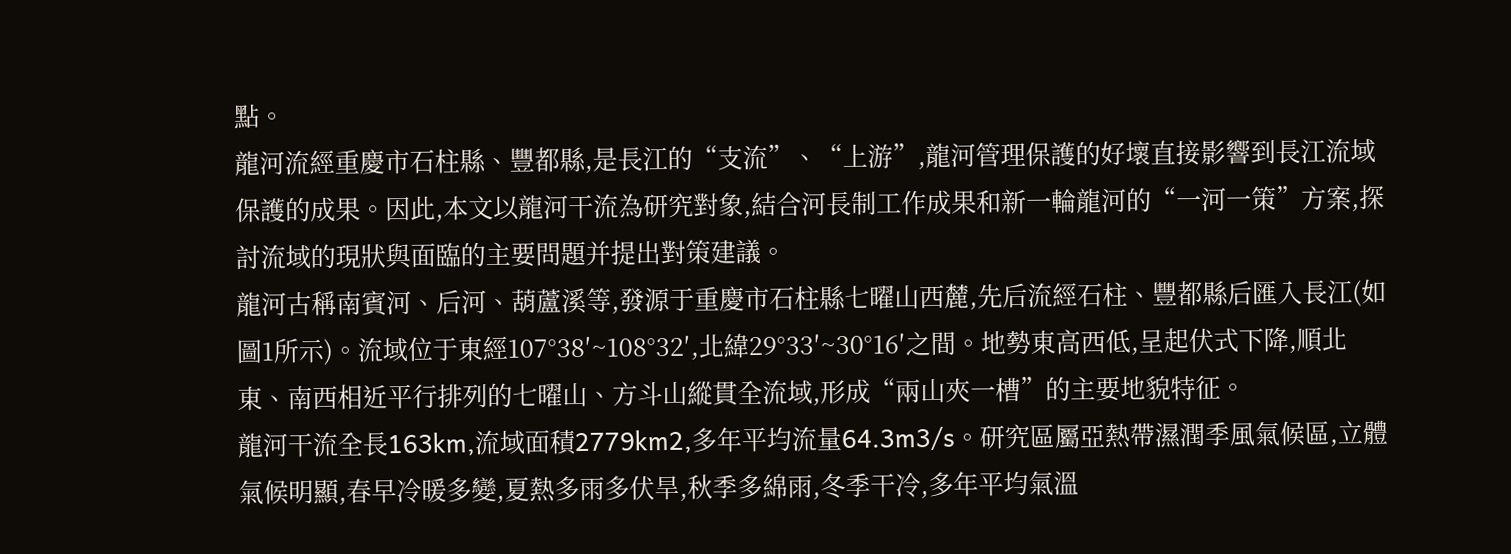點。
龍河流經重慶市石柱縣、豐都縣,是長江的“支流”、“上游”,龍河管理保護的好壞直接影響到長江流域保護的成果。因此,本文以龍河干流為研究對象,結合河長制工作成果和新一輪龍河的“一河一策”方案,探討流域的現狀與面臨的主要問題并提出對策建議。
龍河古稱南賓河、后河、葫蘆溪等,發源于重慶市石柱縣七曜山西麓,先后流經石柱、豐都縣后匯入長江(如圖1所示)。流域位于東經107°38′~108°32′,北緯29°33′~30°16′之間。地勢東高西低,呈起伏式下降,順北東、南西相近平行排列的七曜山、方斗山縱貫全流域,形成“兩山夾一槽”的主要地貌特征。
龍河干流全長163km,流域面積2779km2,多年平均流量64.3m3/s。研究區屬亞熱帶濕潤季風氣候區,立體氣候明顯,春早冷暖多變,夏熱多雨多伏旱,秋季多綿雨,冬季干冷,多年平均氣溫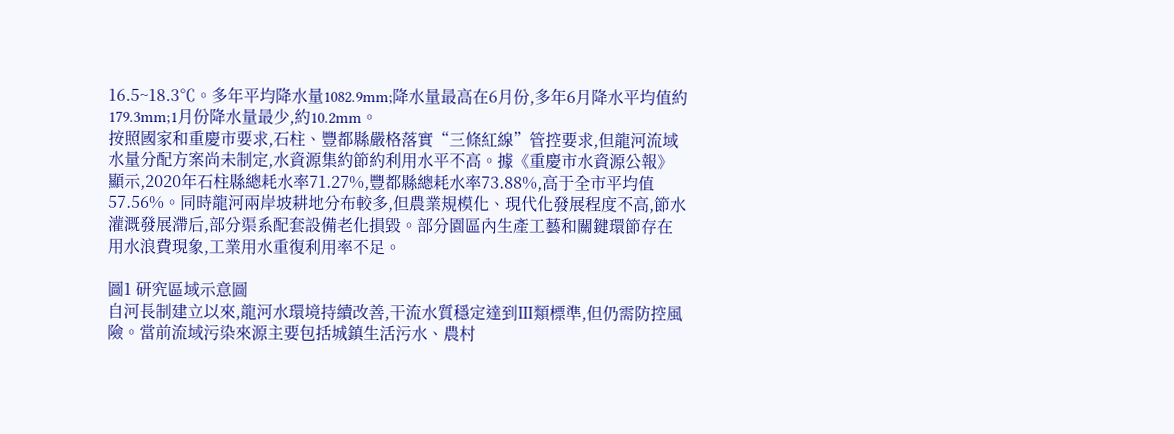16.5~18.3℃。多年平均降水量1082.9mm;降水量最高在6月份,多年6月降水平均值約179.3mm;1月份降水量最少,約10.2mm。
按照國家和重慶市要求,石柱、豐都縣嚴格落實“三條紅線”管控要求,但龍河流域水量分配方案尚未制定,水資源集約節約利用水平不高。據《重慶市水資源公報》顯示,2020年石柱縣總耗水率71.27%,豐都縣總耗水率73.88%,高于全市平均值57.56%。同時龍河兩岸坡耕地分布較多,但農業規模化、現代化發展程度不高,節水灌溉發展滯后,部分渠系配套設備老化損毀。部分園區內生產工藝和關鍵環節存在用水浪費現象,工業用水重復利用率不足。

圖1 研究區域示意圖
自河長制建立以來,龍河水環境持續改善,干流水質穩定達到Ⅲ類標準,但仍需防控風險。當前流域污染來源主要包括城鎮生活污水、農村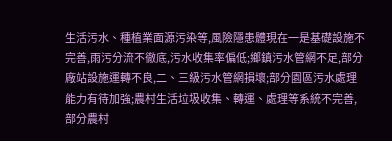生活污水、種植業面源污染等,風險隱患體現在一是基礎設施不完善,雨污分流不徹底,污水收集率偏低;鄉鎮污水管網不足,部分廠站設施運轉不良,二、三級污水管網損壞;部分園區污水處理能力有待加強;農村生活垃圾收集、轉運、處理等系統不完善,部分農村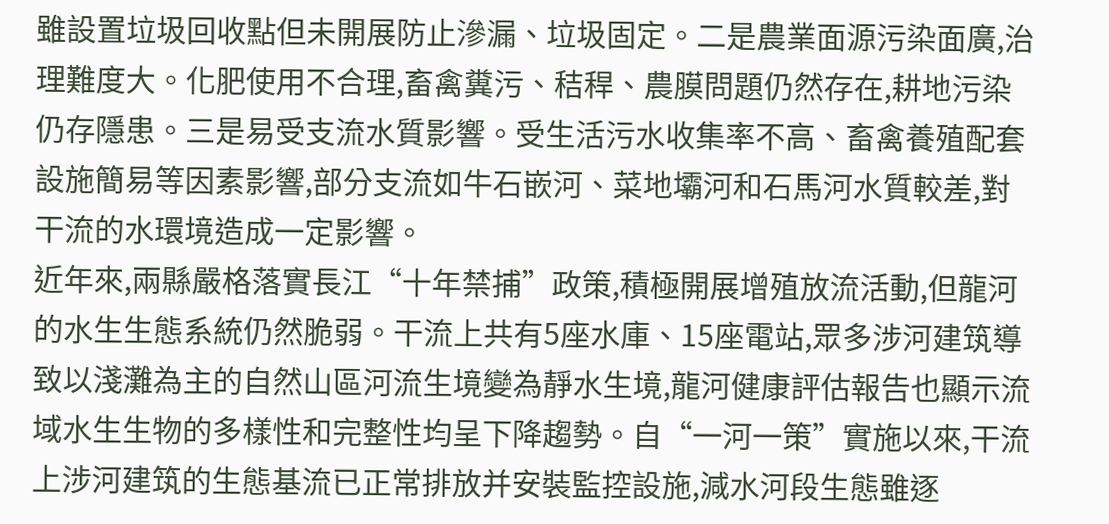雖設置垃圾回收點但未開展防止滲漏、垃圾固定。二是農業面源污染面廣,治理難度大。化肥使用不合理,畜禽糞污、秸稈、農膜問題仍然存在,耕地污染仍存隱患。三是易受支流水質影響。受生活污水收集率不高、畜禽養殖配套設施簡易等因素影響,部分支流如牛石嵌河、菜地壩河和石馬河水質較差,對干流的水環境造成一定影響。
近年來,兩縣嚴格落實長江“十年禁捕”政策,積極開展增殖放流活動,但龍河的水生生態系統仍然脆弱。干流上共有5座水庫、15座電站,眾多涉河建筑導致以淺灘為主的自然山區河流生境變為靜水生境,龍河健康評估報告也顯示流域水生生物的多樣性和完整性均呈下降趨勢。自“一河一策”實施以來,干流上涉河建筑的生態基流已正常排放并安裝監控設施,減水河段生態雖逐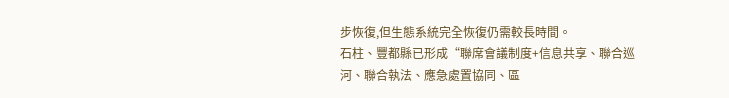步恢復,但生態系統完全恢復仍需較長時間。
石柱、豐都縣已形成“聯席會議制度+信息共享、聯合巡河、聯合執法、應急處置協同、區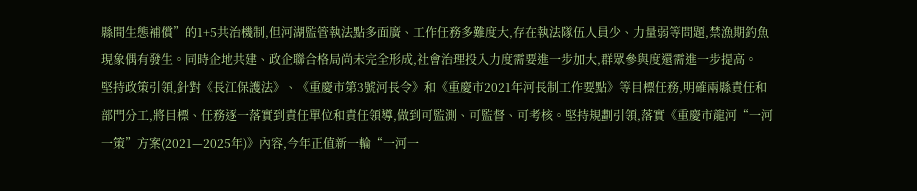縣間生態補償”的1+5共治機制,但河湖監管執法點多面廣、工作任務多難度大,存在執法隊伍人員少、力量弱等問題,禁漁期釣魚現象偶有發生。同時企地共建、政企聯合格局尚未完全形成,社會治理投入力度需要進一步加大,群眾參與度還需進一步提高。
堅持政策引領,針對《長江保護法》、《重慶市第3號河長令》和《重慶市2021年河長制工作要點》等目標任務,明確兩縣責任和部門分工,將目標、任務逐一落實到責任單位和責任領導,做到可監測、可監督、可考核。堅持規劃引領,落實《重慶市龍河“一河一策”方案(2021—2025年)》內容,今年正值新一輪“一河一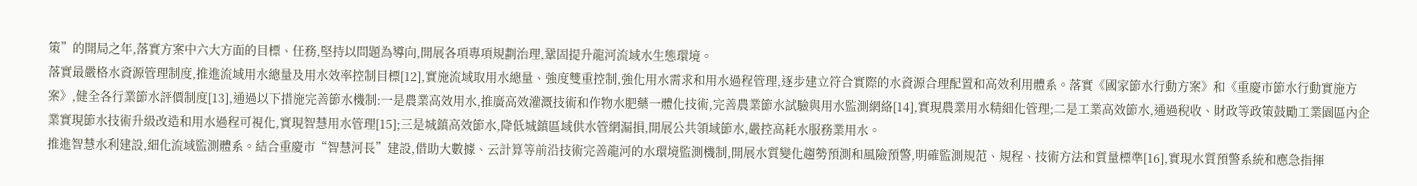策”的開局之年,落實方案中六大方面的目標、任務,堅持以問題為導向,開展各項專項規劃治理,鞏固提升龍河流域水生態環境。
落實最嚴格水資源管理制度,推進流域用水總量及用水效率控制目標[12],實施流域取用水總量、強度雙重控制,強化用水需求和用水過程管理,逐步建立符合實際的水資源合理配置和高效利用體系。落實《國家節水行動方案》和《重慶市節水行動實施方案》,健全各行業節水評價制度[13],通過以下措施完善節水機制:一是農業高效用水,推廣高效灌溉技術和作物水肥藥一體化技術,完善農業節水試驗與用水監測網絡[14],實現農業用水精細化管理;二是工業高效節水,通過稅收、財政等政策鼓勵工業園區內企業實現節水技術升級改造和用水過程可視化,實現智慧用水管理[15];三是城鎮高效節水,降低城鎮區域供水管網漏損,開展公共領域節水,嚴控高耗水服務業用水。
推進智慧水利建設,細化流域監測體系。結合重慶市“智慧河長”建設,借助大數據、云計算等前沿技術完善龍河的水環境監測機制,開展水質變化趨勢預測和風險預警,明確監測規范、規程、技術方法和質量標準[16],實現水質預警系統和應急指揮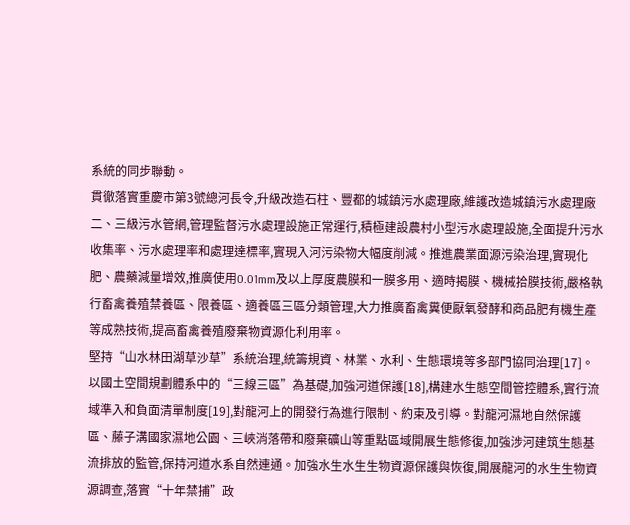系統的同步聯動。
貫徹落實重慶市第3號總河長令,升級改造石柱、豐都的城鎮污水處理廠,維護改造城鎮污水處理廠二、三級污水管網,管理監督污水處理設施正常運行,積極建設農村小型污水處理設施,全面提升污水收集率、污水處理率和處理達標率,實現入河污染物大幅度削減。推進農業面源污染治理,實現化肥、農藥減量增效,推廣使用0.01mm及以上厚度農膜和一膜多用、適時揭膜、機械拾膜技術,嚴格執行畜禽養殖禁養區、限養區、適養區三區分類管理,大力推廣畜禽糞便厭氧發酵和商品肥有機生產等成熟技術,提高畜禽養殖廢棄物資源化利用率。
堅持“山水林田湖草沙草”系統治理,統籌規資、林業、水利、生態環境等多部門協同治理[17]。以國土空間規劃體系中的“三線三區”為基礎,加強河道保護[18],構建水生態空間管控體系,實行流域準入和負面清單制度[19],對龍河上的開發行為進行限制、約束及引導。對龍河濕地自然保護區、藤子溝國家濕地公園、三峽消落帶和廢棄礦山等重點區域開展生態修復,加強涉河建筑生態基流排放的監管,保持河道水系自然連通。加強水生水生生物資源保護與恢復,開展龍河的水生生物資源調查,落實“十年禁捕”政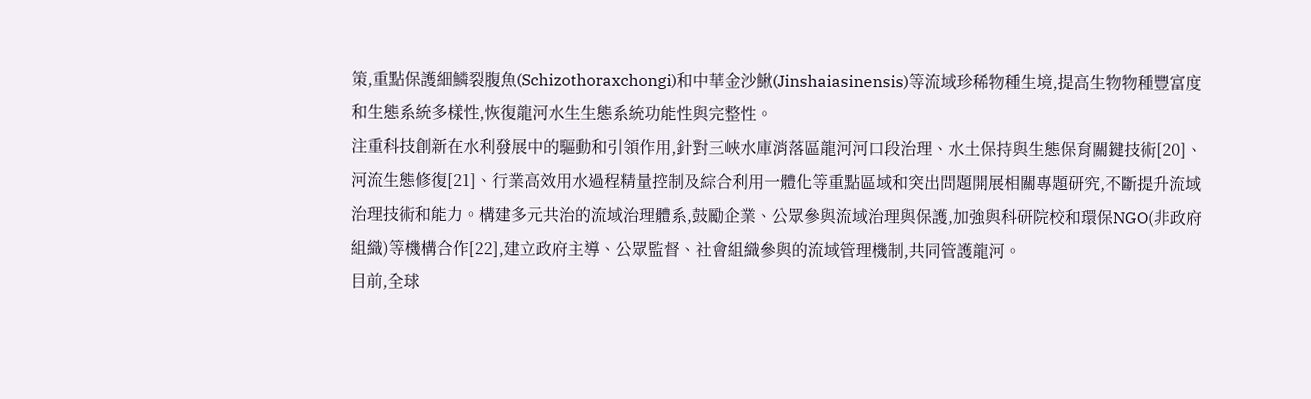策,重點保護細鱗裂腹魚(Schizothoraxchongi)和中華金沙鰍(Jinshaiasinensis)等流域珍稀物種生境,提高生物物種豐富度和生態系統多樣性,恢復龍河水生生態系統功能性與完整性。
注重科技創新在水利發展中的驅動和引領作用,針對三峽水庫消落區龍河河口段治理、水土保持與生態保育關鍵技術[20]、河流生態修復[21]、行業高效用水過程精量控制及綜合利用一體化等重點區域和突出問題開展相關專題研究,不斷提升流域治理技術和能力。構建多元共治的流域治理體系,鼓勵企業、公眾參與流域治理與保護,加強與科研院校和環保NGO(非政府組織)等機構合作[22],建立政府主導、公眾監督、社會組織參與的流域管理機制,共同管護龍河。
目前,全球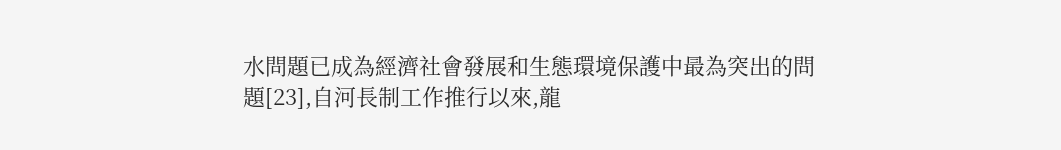水問題已成為經濟社會發展和生態環境保護中最為突出的問題[23],自河長制工作推行以來,龍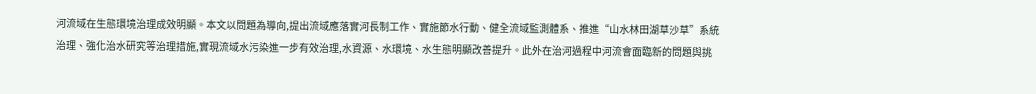河流域在生態環境治理成效明顯。本文以問題為導向,提出流域應落實河長制工作、實施節水行動、健全流域監測體系、推進“山水林田湖草沙草”系統治理、強化治水研究等治理措施,實現流域水污染進一步有效治理,水資源、水環境、水生態明顯改善提升。此外在治河過程中河流會面臨新的問題與挑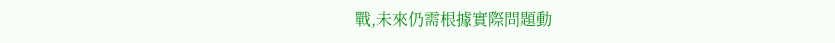戰,未來仍需根據實際問題動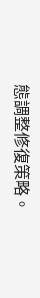態調整修復策略。